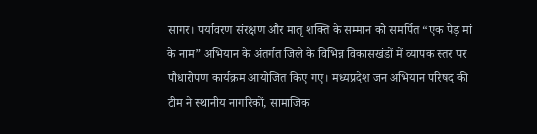सागर। पर्यावरण संरक्षण और मातृ शक्ति के सम्मान को समर्पित “एक पेड़ मां के नाम” अभियान के अंतर्गत जिले के विभिन्न विकासखंडों में व्यापक स्तर पर पौधारोपण कार्यक्रम आयोजित किए गए। मध्यप्रदेश जन अभियान परिषद की टीम ने स्थानीय नागरिकों, सामाजिक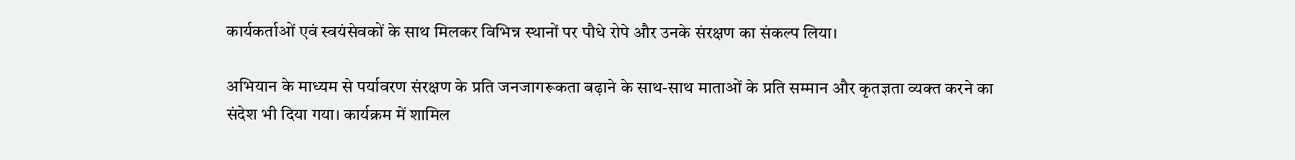कार्यकर्ताओं एवं स्वयंसेवकों के साथ मिलकर विभिन्न स्थानों पर पौधे रोपे और उनके संरक्षण का संकल्प लिया।

अभियान के माध्यम से पर्यावरण संरक्षण के प्रति जनजागरूकता बढ़ाने के साथ-साथ माताओं के प्रति सम्मान और कृतज्ञता व्यक्त करने का संदेश भी दिया गया। कार्यक्रम में शामिल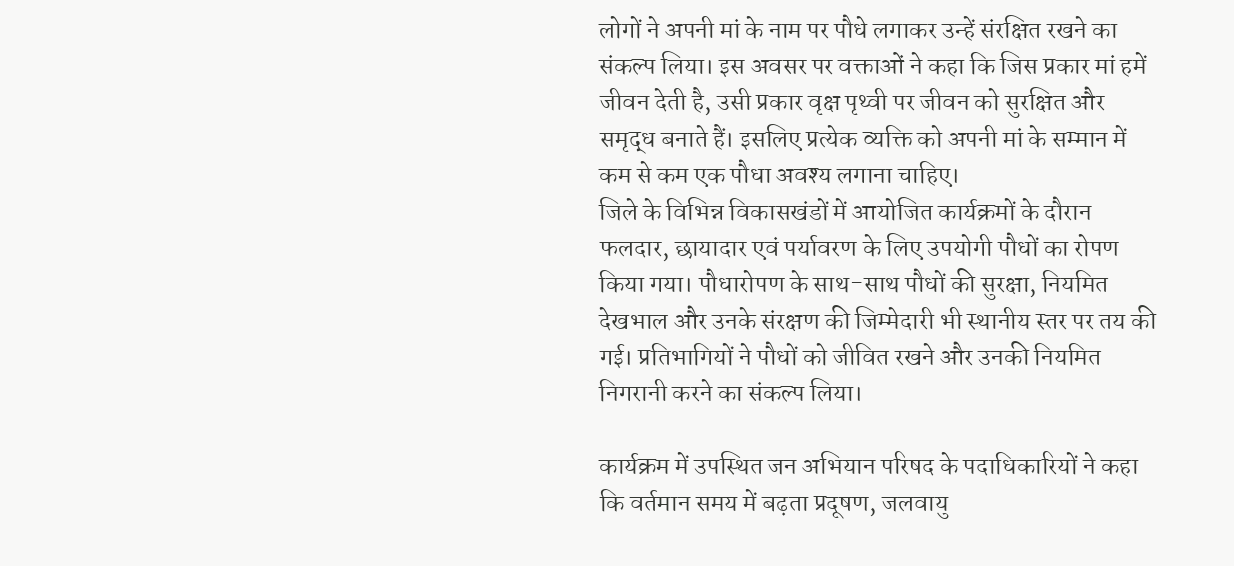लोगों ने अपनी मां के नाम पर पौधे लगाकर उन्हें संरक्षित रखने का संकल्प लिया। इस अवसर पर वक्ताओं ने कहा कि जिस प्रकार मां हमें जीवन देती है, उसी प्रकार वृक्ष पृथ्वी पर जीवन को सुरक्षित और समृद्ध बनाते हैं। इसलिए प्रत्येक व्यक्ति को अपनी मां के सम्मान में कम से कम एक पौधा अवश्य लगाना चाहिए।
जिले के विभिन्न विकासखंडों में आयोजित कार्यक्रमों के दौरान फलदार, छायादार एवं पर्यावरण के लिए उपयोगी पौधों का रोपण किया गया। पौधारोपण के साथ-साथ पौधों की सुरक्षा, नियमित देखभाल और उनके संरक्षण की जिम्मेदारी भी स्थानीय स्तर पर तय की गई। प्रतिभागियों ने पौधों को जीवित रखने और उनकी नियमित निगरानी करने का संकल्प लिया।

कार्यक्रम में उपस्थित जन अभियान परिषद के पदाधिकारियों ने कहा कि वर्तमान समय में बढ़ता प्रदूषण, जलवायु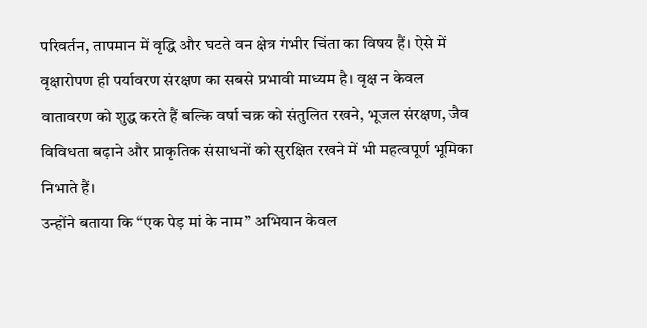परिवर्तन, तापमान में वृद्धि और घटते वन क्षेत्र गंभीर चिंता का विषय हैं। ऐसे में वृक्षारोपण ही पर्यावरण संरक्षण का सबसे प्रभावी माध्यम है। वृक्ष न केवल वातावरण को शुद्ध करते हैं बल्कि वर्षा चक्र को संतुलित रखने, भूजल संरक्षण, जैव विविधता बढ़ाने और प्राकृतिक संसाधनों को सुरक्षित रखने में भी महत्वपूर्ण भूमिका निभाते हैं।
उन्होंने बताया कि “एक पेड़ मां के नाम” अभियान केवल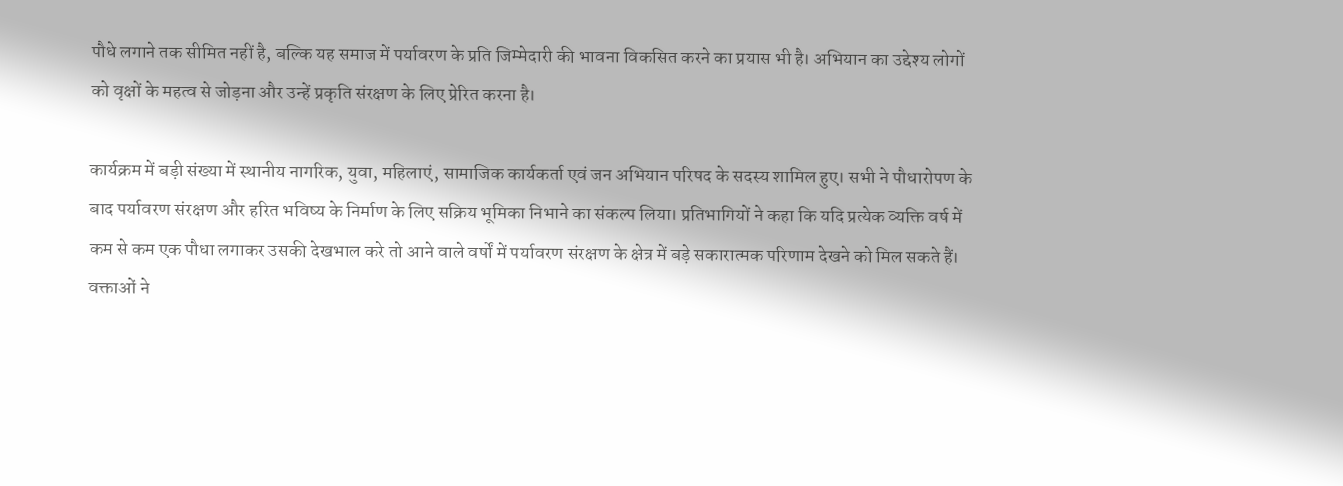पौधे लगाने तक सीमित नहीं है, बल्कि यह समाज में पर्यावरण के प्रति जिम्मेदारी की भावना विकसित करने का प्रयास भी है। अभियान का उद्देश्य लोगों को वृक्षों के महत्व से जोड़ना और उन्हें प्रकृति संरक्षण के लिए प्रेरित करना है।

कार्यक्रम में बड़ी संख्या में स्थानीय नागरिक, युवा, महिलाएं, सामाजिक कार्यकर्ता एवं जन अभियान परिषद के सदस्य शामिल हुए। सभी ने पौधारोपण के बाद पर्यावरण संरक्षण और हरित भविष्य के निर्माण के लिए सक्रिय भूमिका निभाने का संकल्प लिया। प्रतिभागियों ने कहा कि यदि प्रत्येक व्यक्ति वर्ष में कम से कम एक पौधा लगाकर उसकी देखभाल करे तो आने वाले वर्षों में पर्यावरण संरक्षण के क्षेत्र में बड़े सकारात्मक परिणाम देखने को मिल सकते हैं।
वक्ताओं ने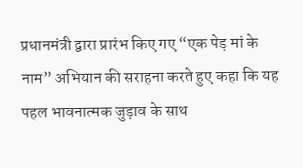प्रधानमंत्री द्वारा प्रारंभ किए गए “एक पेड़ मां के नाम” अभियान की सराहना करते हुए कहा कि यह पहल भावनात्मक जुड़ाव के साथ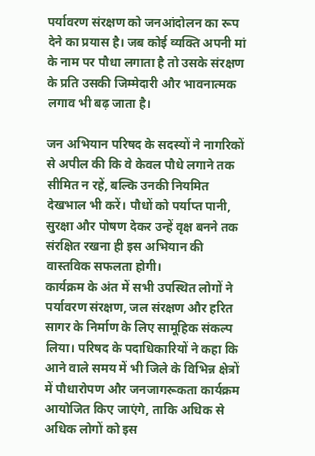पर्यावरण संरक्षण को जनआंदोलन का रूप देने का प्रयास है। जब कोई व्यक्ति अपनी मां के नाम पर पौधा लगाता है तो उसके संरक्षण के प्रति उसकी जिम्मेदारी और भावनात्मक लगाव भी बढ़ जाता है।

जन अभियान परिषद के सदस्यों ने नागरिकों से अपील की कि वे केवल पौधे लगाने तक सीमित न रहें, बल्कि उनकी नियमित देखभाल भी करें। पौधों को पर्याप्त पानी, सुरक्षा और पोषण देकर उन्हें वृक्ष बनने तक संरक्षित रखना ही इस अभियान की वास्तविक सफलता होगी।
कार्यक्रम के अंत में सभी उपस्थित लोगों ने पर्यावरण संरक्षण, जल संरक्षण और हरित सागर के निर्माण के लिए सामूहिक संकल्प लिया। परिषद के पदाधिकारियों ने कहा कि आने वाले समय में भी जिले के विभिन्न क्षेत्रों में पौधारोपण और जनजागरूकता कार्यक्रम आयोजित किए जाएंगे, ताकि अधिक से अधिक लोगों को इस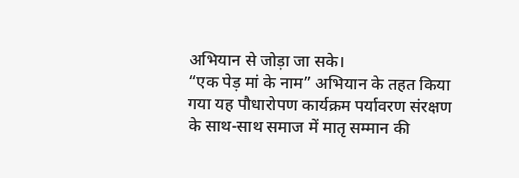अभियान से जोड़ा जा सके।
“एक पेड़ मां के नाम” अभियान के तहत किया गया यह पौधारोपण कार्यक्रम पर्यावरण संरक्षण के साथ-साथ समाज में मातृ सम्मान की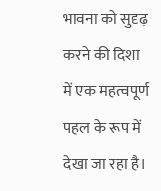भावना को सुदृढ़ करने की दिशा में एक महत्वपूर्ण पहल के रूप में देखा जा रहा है।